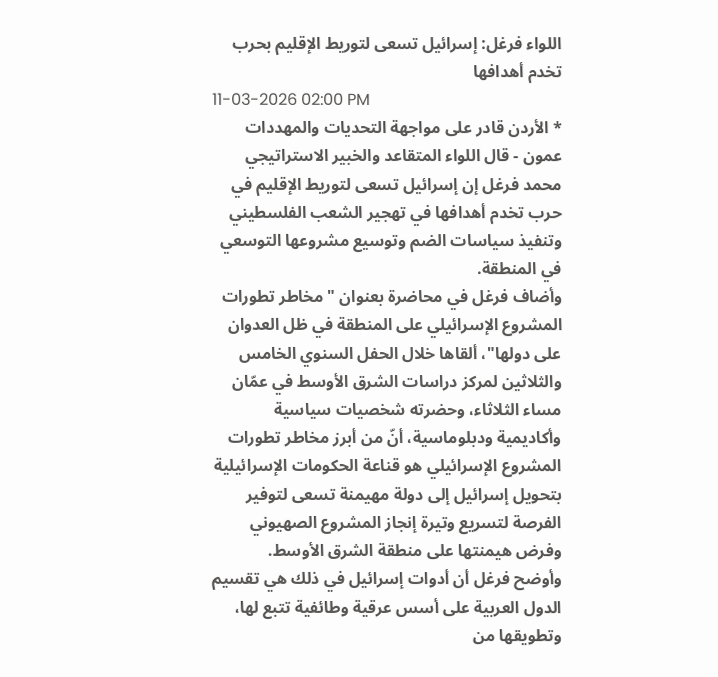اللواء فرغل: إسرائيل تسعى لتوريط الإقليم بحرب تخدم أهدافها
11-03-2026 02:00 PM
* الأردن قادر على مواجهة التحديات والمهددات
عمون - قال اللواء المتقاعد والخبير الاستراتيجي محمد فرغل إن إسرائيل تسعى لتوريط الإقليم في حرب تخدم أهدافها في تهجير الشعب الفلسطيني وتنفيذ سياسات الضم وتوسيع مشروعها التوسعي في المنطقة.
وأضاف فرغل في محاضرة بعنوان "مخاطر تطورات المشروع الإسرائيلي على المنطقة في ظل العدوان على دولها"، ألقاها خلال الحفل السنوي الخامس والثلاثين لمركز دراسات الشرق الأوسط في عمّان مساء الثلاثاء، وحضرته شخصيات سياسية وأكاديمية ودبلوماسية، أنّ من أبرز مخاطر تطورات المشروع الإسرائيلي هو قناعة الحكومات الإسرائيلية بتحويل إسرائيل إلى دولة مهيمنة تسعى لتوفير الفرصة لتسريع وتيرة إنجاز المشروع الصهيوني وفرض هيمنتها على منطقة الشرق الأوسط.
وأوضح فرغل أن أدوات إسرائيل في ذلك هي تقسيم الدول العربية على أسس عرقية وطائفية تتبع لها، وتطويقها من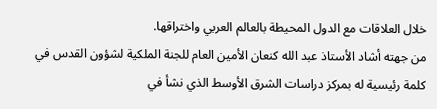خلال العلاقات مع الدول المحيطة بالعالم العربي واختراقها.
من جهته أشاد الأستاذ عبد الله كنعان الأمين العام للجنة الملكية لشؤون القدس في كلمة رئيسية له بمركز دراسات الشرق الأوسط الذي نشأ في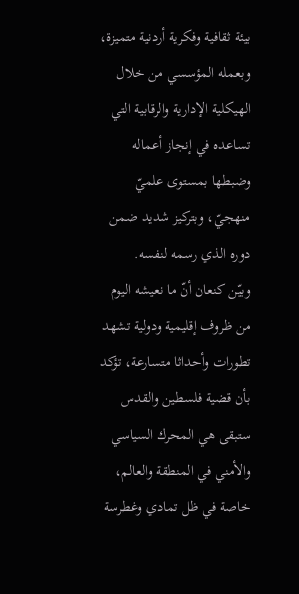بيئة ثقافية وفكرية أردنية متميزة، وبعمله المؤسسي من خلال الهيكلية الإدارية والرقابية التي تساعده في إنجاز أعماله وضبطها بمستوى علميّ منهجيّ، وبتركيز شديد ضمن دوره الذي رسمه لنفسه.
وبيّن كنعان أنّ ما نعيشه اليوم من ظروف إقليمية ودولية تشهد تطورات وأحداثا متسارعة، تؤكد بأن قضية فلسطين والقدس ستبقى هي المحرك السياسي والأمني في المنطقة والعالم، خاصة في ظل تمادي وغطرسة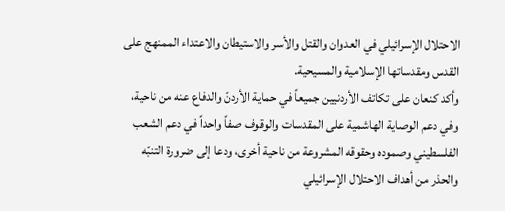الاحتلال الإسرائيلي في العدوان والقتل والأسر والاستيطان والاعتداء الممنهج على القدس ومقدساتها الإسلامية والمسيحية.
وأكد كنعان على تكاتف الأردنيين جميعاً في حماية الأردنّ والدفاع عنه من ناحية، وفي دعم الوصاية الهاشمية على المقدسات والوقوف صفاً واحداً في دعم الشعب الفلسطيني وصموده وحقوقه المشروعة من ناحية أخرى، ودعا إلى ضرورة التنبّه والحذر من أهداف الاحتلال الإسرائيلي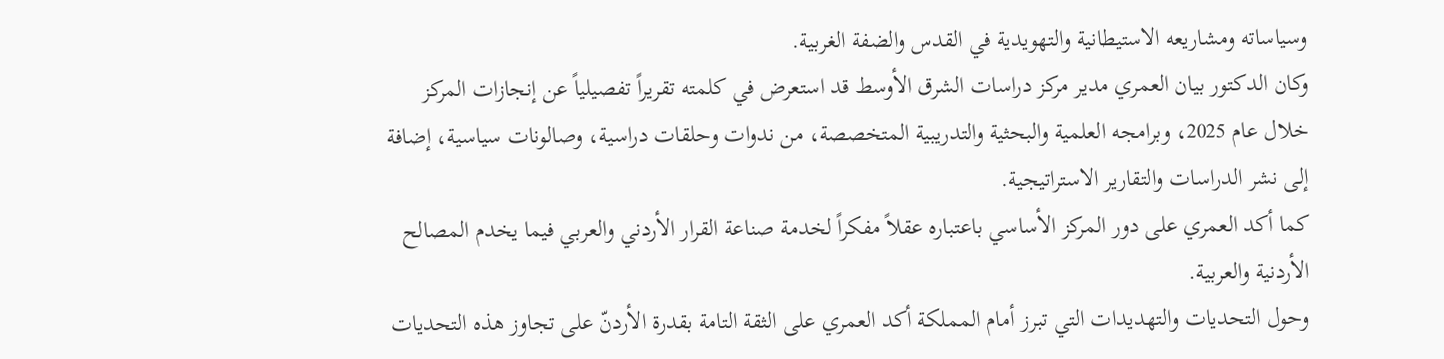وسياساته ومشاريعه الاستيطانية والتهويدية في القدس والضفة الغربية.
وكان الدكتور بيان العمري مدير مركز دراسات الشرق الأوسط قد استعرض في كلمته تقريراً تفصيلياً عن إنجازات المركز خلال عام 2025، وبرامجه العلمية والبحثية والتدريبية المتخصصة، من ندوات وحلقات دراسية، وصالونات سياسية، إضافة إلى نشر الدراسات والتقارير الاستراتيجية.
كما أكد العمري على دور المركز الأساسي باعتباره عقلاً مفكراً لخدمة صناعة القرار الأردني والعربي فيما يخدم المصالح الأردنية والعربية.
وحول التحديات والتهديدات التي تبرز أمام المملكة أكد العمري على الثقة التامة بقدرة الأردنّ على تجاوز هذه التحديات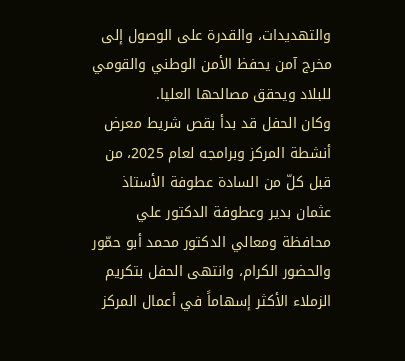والتهديدات، والقدرة على الوصول إلى مخرج آمن يحفظ الأمن الوطني والقومي للبلاد ويحقق مصالحها العليا.
وكان الحفل قد بدأ بقص شريط معرض أنشطة المركز وبرامجه لعام 2025، من قبل كلّ من السادة عطوفة الأستاذ عثمان بدير وعطوفة الدكتور علي محافظة ومعالي الدكتور محمد أبو حمّور والحضور الكرام، وانتهى الحفل بتكريم الزملاء الأكثر إسهاماً في أعمال المركز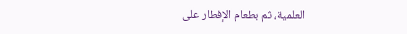العلمية، ثم بطعام الإفطار على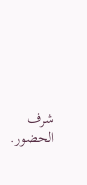شرف الحضور.